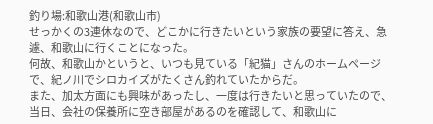釣り場:和歌山港(和歌山市)
せっかくの3連休なので、どこかに行きたいという家族の要望に答え、急遽、和歌山に行くことになった。
何故、和歌山かというと、いつも見ている「紀猫」さんのホームページで、紀ノ川でシロカイズがたくさん釣れていたからだ。
また、加太方面にも興味があったし、一度は行きたいと思っていたので、当日、会社の保養所に空き部屋があるのを確認して、和歌山に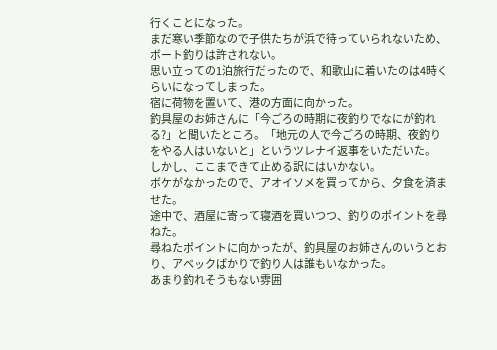行くことになった。
まだ寒い季節なので子供たちが浜で待っていられないため、ボート釣りは許されない。
思い立っての1泊旅行だったので、和歌山に着いたのは4時くらいになってしまった。
宿に荷物を置いて、港の方面に向かった。
釣具屋のお姉さんに「今ごろの時期に夜釣りでなにが釣れる?」と聞いたところ。「地元の人で今ごろの時期、夜釣りをやる人はいないと」というツレナイ返事をいただいた。
しかし、ここまできて止める訳にはいかない。
ボケがなかったので、アオイソメを買ってから、夕食を済ませた。
途中で、酒屋に寄って寝酒を買いつつ、釣りのポイントを尋ねた。
尋ねたポイントに向かったが、釣具屋のお姉さんのいうとおり、アベックばかりで釣り人は誰もいなかった。
あまり釣れそうもない雰囲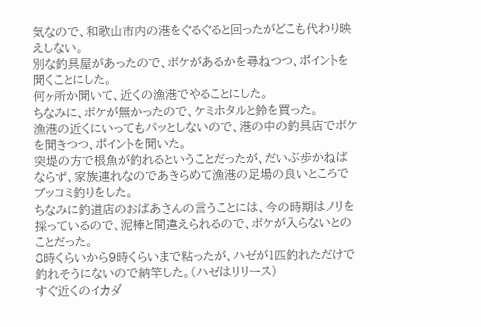気なので、和歌山市内の港をぐるぐると回ったがどこも代わり映えしない。
別な釣具屋があったので、ボケがあるかを尋ねつつ、ポイントを聞くことにした。
何ヶ所か聞いて、近くの漁港でやることにした。
ちなみに、ボケが無かったので、ケミホタルと鈴を買った。
漁港の近くにいってもパッとしないので、港の中の釣具店でボケを聞きつつ、ポイントを聞いた。
突堤の方で根魚が釣れるということだったが、だいぶ歩かねばならず、家族連れなのであきらめて漁港の足場の良いところでブッコミ釣りをした。
ちなみに釣道店のおばあさんの言うことには、今の時期はノリを採っているので、泥棒と間違えられるので、ボケが入らないとのことだった。
8時くらいから9時くらいまで粘ったが、ハゼが1匹釣れただけで釣れそうにないので納竿した。(ハゼはリリース)
すぐ近くのイカダ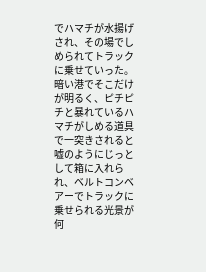でハマチが水揚げされ、その場でしめられてトラックに乗せていった。
暗い港でそこだけが明るく、ピチピチと暴れているハマチがしめる道具で一突きされると嘘のようにじっとして箱に入れられ、ベルトコンベアーでトラックに乗せられる光景が何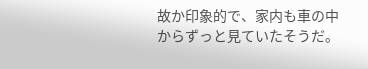故か印象的で、家内も車の中からずっと見ていたそうだ。